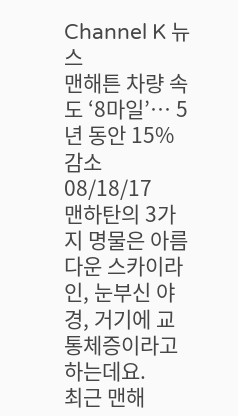Channel K 뉴스
맨해튼 차량 속도 ‘8마일’… 5년 동안 15% 감소
08/18/17
맨하탄의 3가지 명물은 아름다운 스카이라인, 눈부신 야경, 거기에 교통체증이라고 하는데요.
최근 맨해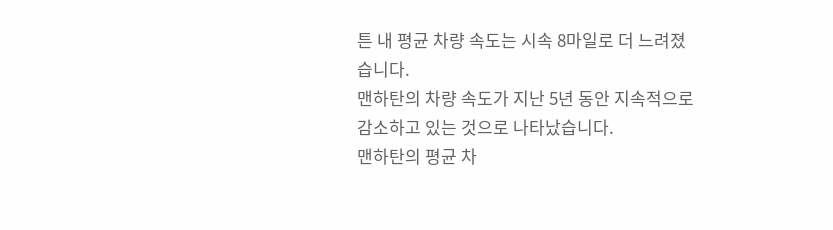튼 내 평균 차량 속도는 시속 8마일로 더 느려졌습니다.
맨하탄의 차량 속도가 지난 5년 동안 지속적으로 감소하고 있는 것으로 나타났습니다.
맨하탄의 평균 차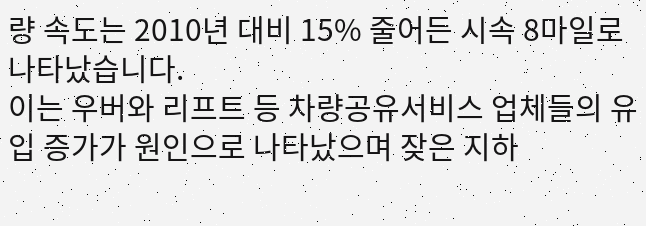량 속도는 2010년 대비 15% 줄어든 시속 8마일로 나타났습니다.
이는 우버와 리프트 등 차량공유서비스 업체들의 유입 증가가 원인으로 나타났으며 잦은 지하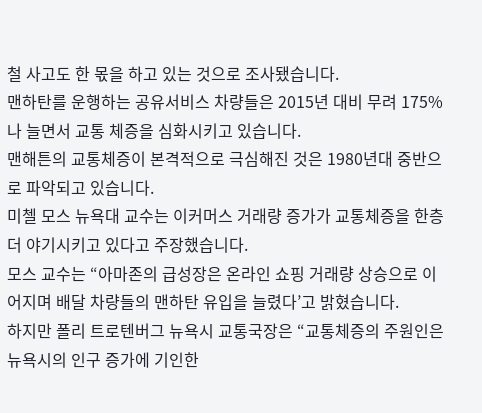철 사고도 한 몫을 하고 있는 것으로 조사됐습니다.
맨하탄를 운행하는 공유서비스 차량들은 2015년 대비 무려 175%나 늘면서 교통 체증을 심화시키고 있습니다.
맨해튼의 교통체증이 본격적으로 극심해진 것은 1980년대 중반으로 파악되고 있습니다.
미첼 모스 뉴욕대 교수는 이커머스 거래량 증가가 교통체증을 한층 더 야기시키고 있다고 주장했습니다.
모스 교수는 “아마존의 급성장은 온라인 쇼핑 거래량 상승으로 이어지며 배달 차량들의 맨하탄 유입을 늘렸다’고 밝혔습니다.
하지만 폴리 트로텐버그 뉴욕시 교통국장은 “교통체증의 주원인은 뉴욕시의 인구 증가에 기인한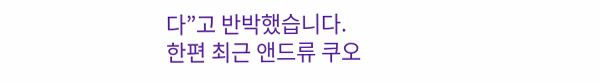다”고 반박했습니다.
한편 최근 앤드류 쿠오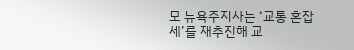모 뉴욕주지사는 ‘교통 혼잡세’를 재추진해 교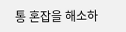통 혼잡을 해소하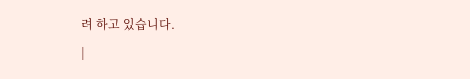려 하고 있습니다.
|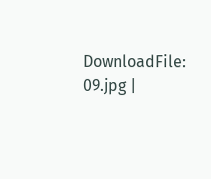DownloadFile: 09.jpg |